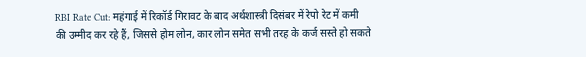RBI Rate Cut: महंगाई में रिकॉर्ड गिरावट के बाद अर्थशास्त्री दिसंबर में रेपो रेट में कमी की उम्मीद कर रहे हैं, जिससे होम लोन, कार लोन समेत सभी तरह के कर्ज सस्ते हो सकते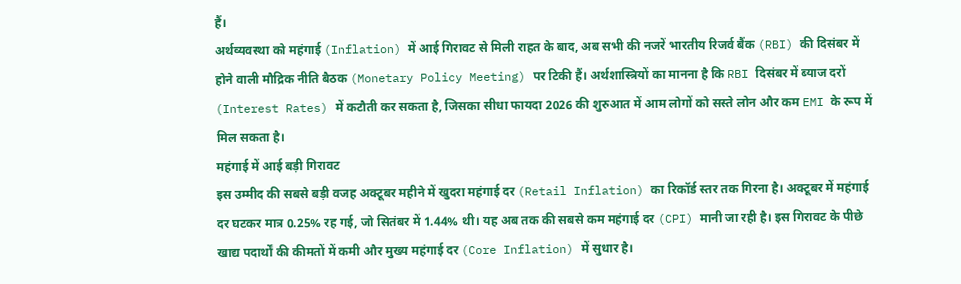हैं।
अर्थव्यवस्था को महंगाई (Inflation) में आई गिरावट से मिली राहत के बाद, अब सभी की नजरें भारतीय रिजर्व बैंक (RBI) की दिसंबर में होने वाली मौद्रिक नीति बैठक (Monetary Policy Meeting) पर टिकी हैं। अर्थशास्त्रियों का मानना है कि RBI दिसंबर में ब्याज दरों (Interest Rates) में कटौती कर सकता है, जिसका सीधा फायदा 2026 की शुरुआत में आम लोगों को सस्ते लोन और कम EMI के रूप में मिल सकता है।
महंगाई में आई बड़ी गिरावट
इस उम्मीद की सबसे बड़ी वजह अक्टूबर महीने में खुदरा महंगाई दर (Retail Inflation) का रिकॉर्ड स्तर तक गिरना है। अक्टूबर में महंगाई दर घटकर मात्र 0.25% रह गई, जो सितंबर में 1.44% थी। यह अब तक की सबसे कम महंगाई दर (CPI) मानी जा रही है। इस गिरावट के पीछे खाद्य पदार्थों की कीमतों में कमी और मुख्य महंगाई दर (Core Inflation) में सुधार है।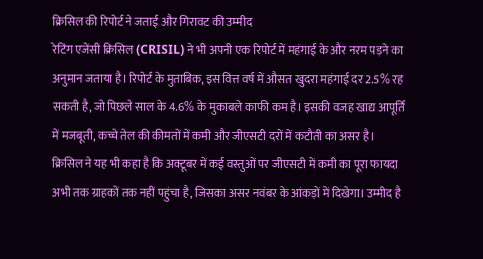क्रिसिल की रिपोर्ट ने जताई और गिरावट की उम्मीद
रेटिंग एजेंसी क्रिसिल (CRISIL) ने भी अपनी एक रिपोर्ट में महंगाई के और नरम पड़ने का अनुमान जताया है। रिपोर्ट के मुताबिक, इस वित्त वर्ष में औसत खुदरा महंगाई दर 2.5% रह सकती है, जो पिछले साल के 4.6% के मुकाबले काफी कम है। इसकी वजह खाद्य आपूर्ति में मजबूती, कच्चे तेल की कीमतों में कमी और जीएसटी दरों में कटौती का असर है।
क्रिसिल ने यह भी कहा है कि अक्टूबर में कई वस्तुओं पर जीएसटी में कमी का पूरा फायदा अभी तक ग्राहकों तक नहीं पहुंचा है, जिसका असर नवंबर के आंकड़ों में दिखेगा। उम्मीद है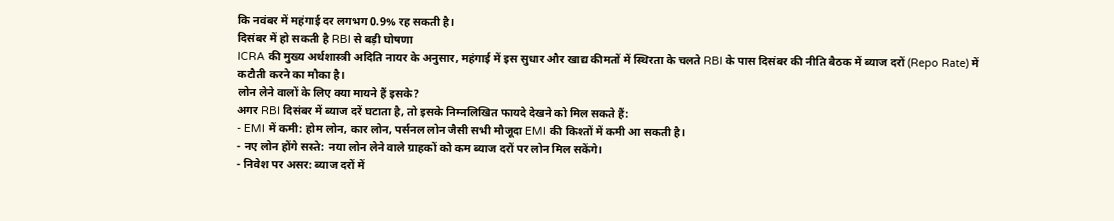कि नवंबर में महंगाई दर लगभग 0.9% रह सकती है।
दिसंबर में हो सकती है RBI से बड़ी घोषणा
ICRA की मुख्य अर्थशास्त्री अदिति नायर के अनुसार, महंगाई में इस सुधार और खाद्य कीमतों में स्थिरता के चलते RBI के पास दिसंबर की नीति बैठक में ब्याज दरों (Repo Rate) में कटौती करने का मौका है।
लोन लेने वालों के लिए क्या मायने हैं इसके?
अगर RBI दिसंबर में ब्याज दरें घटाता है, तो इसके निम्नलिखित फायदे देखने को मिल सकते हैं:
- EMI में कमी: होम लोन, कार लोन, पर्सनल लोन जैसी सभी मौजूदा EMI की किश्तों में कमी आ सकती है।
- नए लोन होंगे सस्ते: नया लोन लेने वाले ग्राहकों को कम ब्याज दरों पर लोन मिल सकेंगे।
- निवेश पर असर: ब्याज दरों में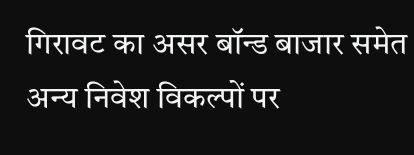गिरावट का असर बॉन्ड बाजार समेत अन्य निवेश विकल्पों पर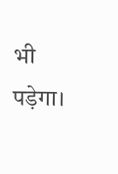भी पड़ेगा।